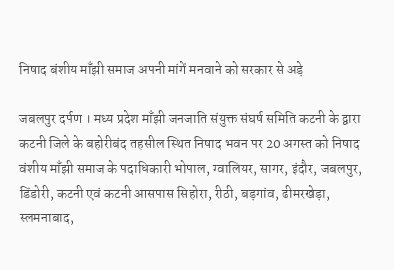निषाद बंशीय माँझी समाज अपनी मांगें मनवाने को सरकार से अड़े

जबलपुर दर्पण । मध्य प्रदेश माँझी जनजाति संयुक्त संघर्ष समिति कटनी के द्वारा कटनी जिले के बहोरीबंद तहसील स्थित निषाद भवन पर 20 अगस्त को निषाद वंशीय माँझी समाज के पदाधिकारी भोपाल, ग्वालियर, सागर, इंदौर, जबलपुर, डिंडोरी, कटनी एवं कटनी आसपास सिहोरा, रीठी, बड़गांव, ढीमरखेड़ा, स्लमनाबाद,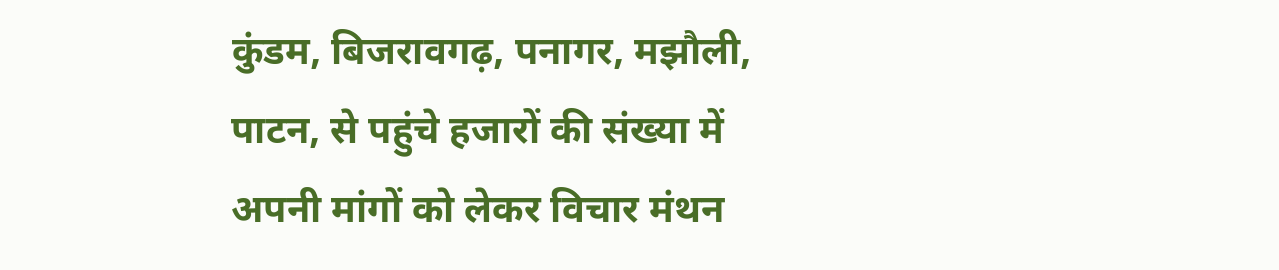कुंडम, बिजरावगढ़, पनागर, मझौली, पाटन, से पहुंचे हजारों की संख्या में अपनी मांगों को लेकर विचार मंथन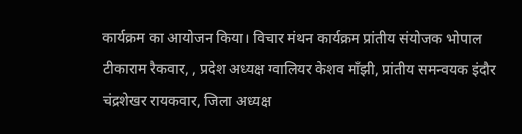कार्यक्रम का आयोजन किया। विचार मंथन कार्यक्रम प्रांतीय संयोजक भोपाल टीकाराम रैकवार, , प्रदेश अध्यक्ष ग्वालियर केशव माँझी, प्रांतीय समन्वयक इंदौर चंद्रशेखर रायकवार, जिला अध्यक्ष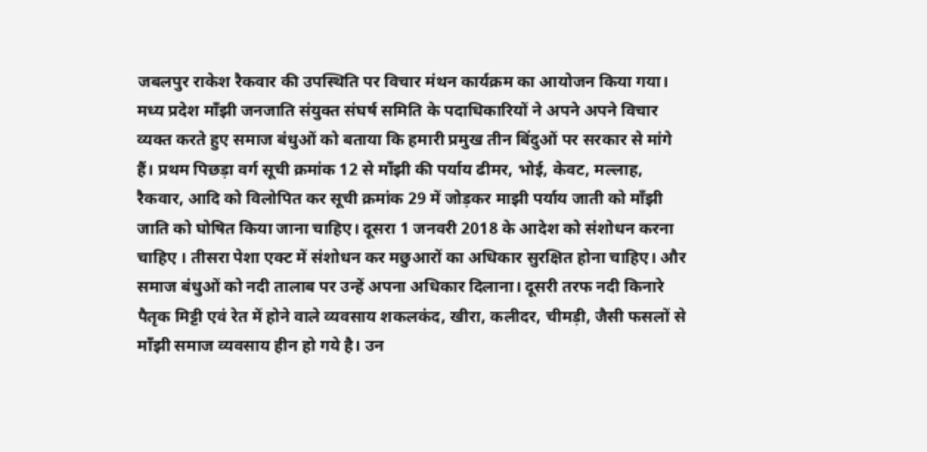जबलपुर राकेश रैकवार की उपस्थिति पर विचार मंथन कार्यक्रम का आयोजन किया गया। मध्य प्रदेश माँझी जनजाति संयुक्त संघर्ष समिति के पदाधिकारियों ने अपने अपने विचार व्यक्त करते हुए समाज बंधुओं को बताया कि हमारी प्रमुख तीन बिंदुओं पर सरकार से मांगे हैं। प्रथम पिछड़ा वर्ग सूची क्रमांक 12 से माँझी की पर्याय ढीमर, भोई, केवट, मल्लाह, रैकवार, आदि को विलोपित कर सूची क्रमांक 29 में जोड़कर माझी पर्याय जाती को माँझी जाति को घोषित किया जाना चाहिए। दूसरा 1 जनवरी 2018 के आदेश को संशोधन करना चाहिए । तीसरा पेशा एक्ट में संशोधन कर मछुआरों का अधिकार सुरक्षित होना चाहिए। और समाज बंधुओं को नदी तालाब पर उन्हें अपना अधिकार दिलाना। दूसरी तरफ नदी किनारे पैतृक मिट्टी एवं रेत में होने वाले व्यवसाय शकलकंद, खीरा, कलीदर, चीमड़ी, जैसी फसलों से माँझी समाज व्यवसाय हीन हो गये है। उन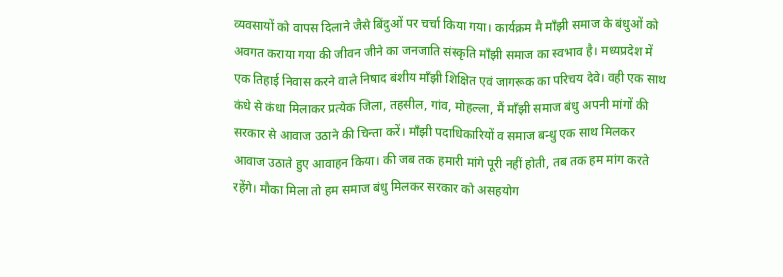व्यवसायों को वापस दिलाने जैसे बिंदुओं पर चर्चा किया गया। कार्यक्रम मै माँझी समाज के बंधुओं को अवगत कराया गया की जीवन जीने का जनजाति संस्कृति माँझी समाज का स्वभाव है। मध्यप्रदेश में एक तिहाई निवास करने वाले निषाद बंशीय माँझी शिक्षित एवं जागरूक का परिचय देवे। वही एक साथ कंधे से कंधा मिलाकर प्रत्येक जिला, तहसील, गांव, मोहल्ला, मैं माँझी समाज बंधु अपनी मांगों की सरकार से आवाज उठाने की चिन्ता करें। माँझी पदाधिकारियों व समाज बन्धु एक साथ मिलकर आवाज उठाते हुए आवाहन किया। की जब तक हमारी मांगे पूरी नहीं होती, तब तक हम मांग करते रहेंगे। मौका मिला तो हम समाज बंधु मिलकर सरकार को असहयोग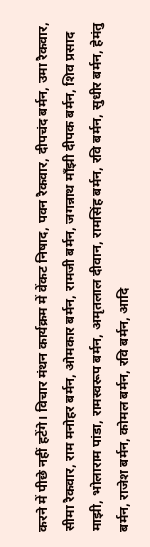करने में पीछे नहीं हटेंगे। विचार मंथन कार्यक्रम में वेंकट निषाद, पवन रैकवार, दीपचंद बर्मन, उमा रैकवार, सीमा रैकवार, राम मनोहर बर्मन, ओमकार बर्मन, रामजी बर्मन, जगन्नाथ माँझी दीपक बर्मन, शिव प्रसाद माझी, भोलाराम पांडा, रामस्वरूप बर्मन, अमृतलाल दीवान, रामसिंह बर्मन, रवि बर्मन, सुधीर बर्मन, हेमंतु बर्मन, राजेश बर्मन, कोमल बर्मन, रवि बर्मन, आदि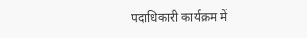पदाधिकारी कार्यक्रम में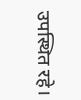उपस्थित रहे।